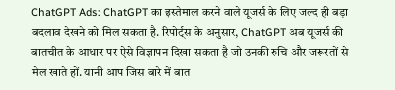ChatGPT Ads: ChatGPT का इस्तेमाल करने वाले यूजर्स के लिए जल्द ही बड़ा बदलाव देखने को मिल सकता है. रिपोर्ट्स के अनुसार, ChatGPT अब यूजर्स की बातचीत के आधार पर ऐसे विज्ञापन दिखा सकता है जो उनकी रुचि और जरूरतों से मेल खाते हों. यानी आप जिस बारे में बात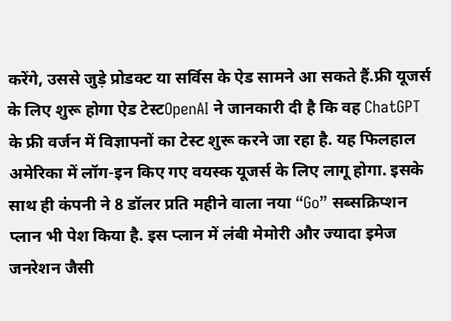करेंगे, उससे जुड़े प्रोडक्ट या सर्विस के ऐड सामने आ सकते हैं.फ्री यूजर्स के लिए शुरू होगा ऐड टेस्टOpenAI ने जानकारी दी है कि वह ChatGPT के फ्री वर्जन में विज्ञापनों का टेस्ट शुरू करने जा रहा है. यह फिलहाल अमेरिका में लॉग-इन किए गए वयस्क यूजर्स के लिए लागू होगा. इसके साथ ही कंपनी ने 8 डॉलर प्रति महीने वाला नया “Go” सब्सक्रिप्शन प्लान भी पेश किया है. इस प्लान में लंबी मेमोरी और ज्यादा इमेज जनरेशन जैसी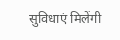सुविधाएं मिलेंगी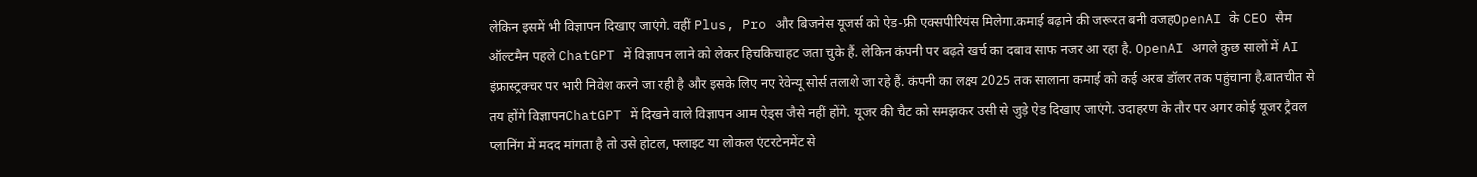लेकिन इसमें भी विज्ञापन दिखाए जाएंगे. वहीं Plus, Pro और बिजनेस यूजर्स को ऐड-फ्री एक्सपीरियंस मिलेगा.कमाई बढ़ाने की जरूरत बनी वजहOpenAI के CEO सैम ऑल्टमैन पहले ChatGPT में विज्ञापन लाने को लेकर हिचकिचाहट जता चुके हैं. लेकिन कंपनी पर बढ़ते खर्च का दबाव साफ नजर आ रहा है. OpenAI अगले कुछ सालों में AI इंफ्रास्ट्रक्चर पर भारी निवेश करने जा रही है और इसके लिए नए रेवेन्यू सोर्स तलाशे जा रहे हैं. कंपनी का लक्ष्य 2025 तक सालाना कमाई को कई अरब डॉलर तक पहुंचाना है.बातचीत से तय होंगे विज्ञापनChatGPT में दिखने वाले विज्ञापन आम ऐड्स जैसे नहीं होंगे. यूजर की चैट को समझकर उसी से जुड़े ऐड दिखाए जाएंगे. उदाहरण के तौर पर अगर कोई यूजर ट्रैवल प्लानिंग में मदद मांगता है तो उसे होटल, फ्लाइट या लोकल एंटरटेनमेंट से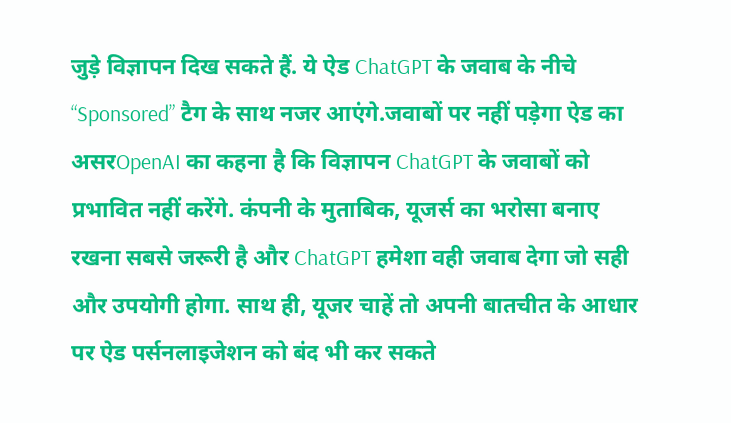जुड़े विज्ञापन दिख सकते हैं. ये ऐड ChatGPT के जवाब के नीचे “Sponsored” टैग के साथ नजर आएंगे.जवाबों पर नहीं पड़ेगा ऐड का असरOpenAI का कहना है कि विज्ञापन ChatGPT के जवाबों को प्रभावित नहीं करेंगे. कंपनी के मुताबिक, यूजर्स का भरोसा बनाए रखना सबसे जरूरी है और ChatGPT हमेशा वही जवाब देगा जो सही और उपयोगी होगा. साथ ही, यूजर चाहें तो अपनी बातचीत के आधार पर ऐड पर्सनलाइजेशन को बंद भी कर सकते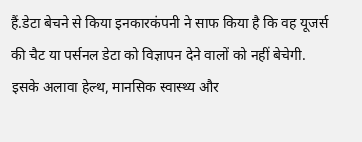हैं.डेटा बेचने से किया इनकारकंपनी ने साफ किया है कि वह यूजर्स की चैट या पर्सनल डेटा को विज्ञापन देने वालों को नहीं बेचेगी. इसके अलावा हेल्थ, मानसिक स्वास्थ्य और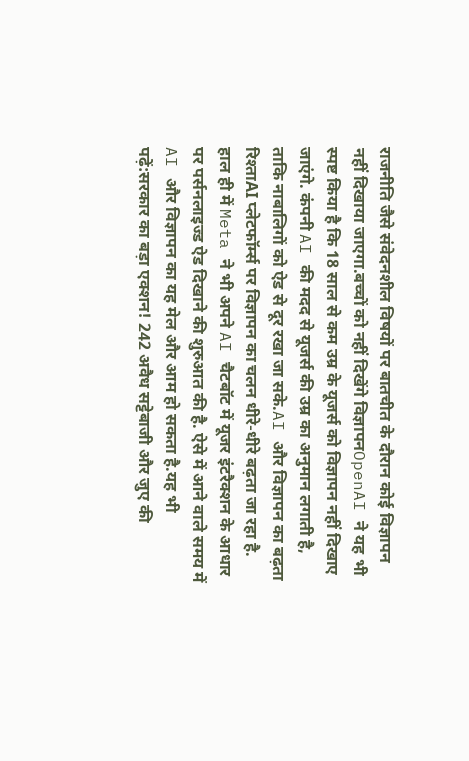राजनीति जैसे संवेदनशील विषयों पर बातचीत के दौरान कोई विज्ञापन नहीं दिखाया जाएगा.बच्चों को नहीं दिखेंगे विज्ञापनOpenAI ने यह भी स्पष्ट किया है कि 18 साल से कम उम्र के यूजर्स को विज्ञापन नहीं दिखाए जाएंगे. कंपनी AI की मदद से यूजर्स की उम्र का अनुमान लगाती है, ताकि नाबालिगों को ऐड से दूर रखा जा सके.AI और विज्ञापन का बढ़ता रिश्ताAI प्लेटफॉर्म्स पर विज्ञापन का चलन धीरे-धीरे बढ़ता जा रहा है. हाल ही में Meta ने भी अपने AI चैटबॉट में यूजर इंटरैक्शन के आधार पर पर्सनलाइज्ड ऐड दिखाने की शुरुआत की है. ऐसे में आने वाले समय में AI और विज्ञापन का यह मेल और आम हो सकता है.यह भी पढ़ें:सरकार का बड़ा एक्शन! 242 अवैध सट्टेबाजी और जुए की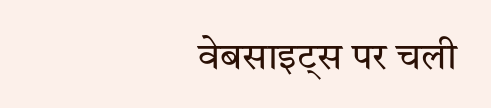वेबसाइट्स पर चली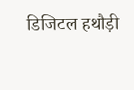डिजिटल हथौड़ी